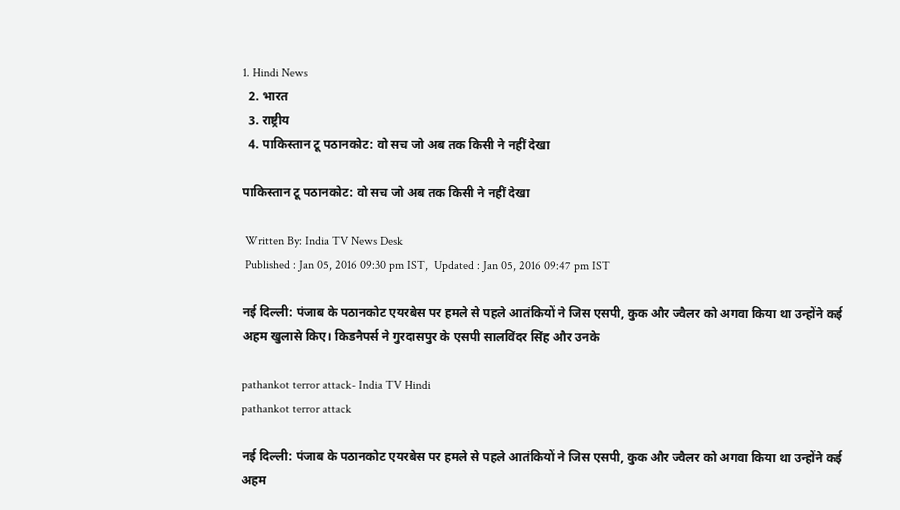1. Hindi News
  2. भारत
  3. राष्ट्रीय
  4. पाकिस्तान टू पठानकोट: वो सच जो अब तक किसी ने नहीं देखा

पाकिस्तान टू पठानकोट: वो सच जो अब तक किसी ने नहीं देखा

 Written By: India TV News Desk
 Published : Jan 05, 2016 09:30 pm IST,  Updated : Jan 05, 2016 09:47 pm IST

नई दिल्ली: पंजाब के पठानकोट एयरबेस पर हमले से पहले आतंकियों ने जिस एसपी, कुक और ज्वैलर को अगवा किया था उन्होंने कई अहम खुलासे किए। किडनैपर्स ने गुरदासपुर के एसपी सालविंदर सिंह और उनके

pathankot terror attack- India TV Hindi
pathankot terror attack

नई दिल्ली: पंजाब के पठानकोट एयरबेस पर हमले से पहले आतंकियों ने जिस एसपी, कुक और ज्वैलर को अगवा किया था उन्होंने कई अहम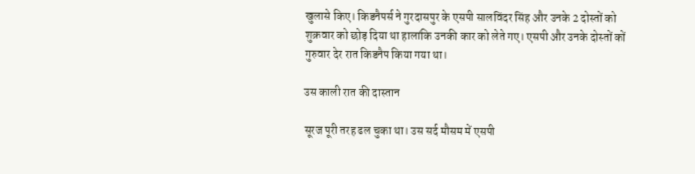खुलासे किए। किडनैपर्स ने गुरदासपुर के एसपी सालविंदर सिंह और उनके 2 दोस्तों को शुक्रवार को छोड़ दिया था हालांकि उनकी कार को लेते गए। एसपी और उनके दोस्तों कों गुरुवार देर रात किडनैप किया गया था।

उस काली रात की दास्तान

सूरज पूरी तरह ढल चुका था। उस सर्द मौसम में एसपी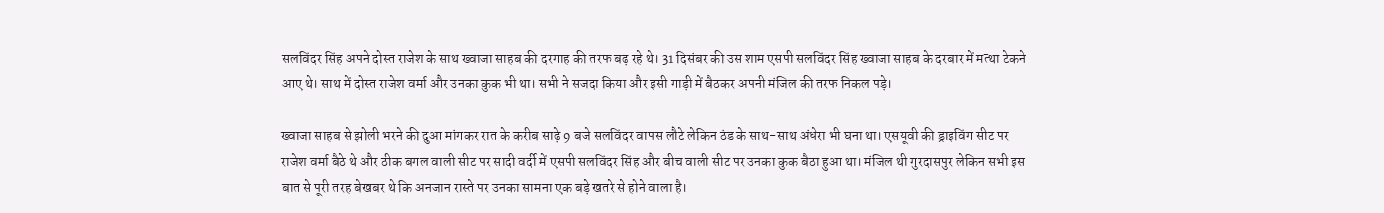सलविंदर सिंह अपने दोस्त राजेश के साथ ख्वाजा साहब की दरगाह की तरफ बढ़ रहे थे। 31 दिसंबर की उस शाम एसपी सलविंदर सिंह ख्वाजा साहब के दरबार में मत्था टेकने आए थे। साथ में दोस्त राजेश वर्मा और उनका कुक भी था। सभी ने सजदा किया और इसी गाड़ी में बैठकर अपनी मंजिल की तरफ निकल पड़े।

ख्वाजा साहब से झोली भरने की दुआ मांगकर रात के करीब साढ़े 9 बजे सलविंदर वापस लौटे लेकिन ठंड के साथ-साथ अंधेरा भी घना था। एसयूवी की ड्राइविंग सीट पर राजेश वर्मा बैठे थे और ठीक बगल वाली सीट पर सादी वर्दी में एसपी सलविंदर सिंह और बीच वाली सीट पर उनका कुक बैठा हुआ था। मंजिल थी गुरदासपुर लेकिन सभी इस बात से पूरी तरह बेखबर थे कि अनजान रास्ते पर उनका सामना एक बड़े खतरे से होने वाला है।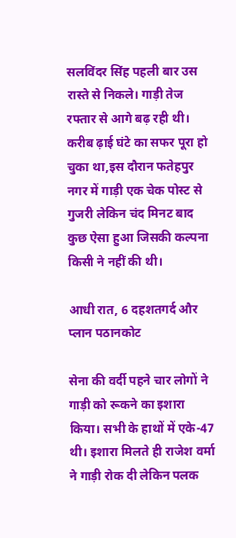सलविंदर सिंह पहली बार उस रास्ते से निकले। गाड़ी तेज रफ्तार से आगे बढ़ रही थी। करीब ढ़ाई घंटे का सफर पूरा हो चुका था,इस दौरान फतेहपुर नगर में गाड़ी एक चेक पोस्ट से गुजरी लेकिन चंद मिनट बाद कुछ ऐसा हुआ जिसकी कल्पना किसी ने नहीं की थी।

आधी रात, 6 दहशतगर्द और प्लान पठानकोट

सेना की वर्दी पहने चार लोगों ने गाड़ी को रूकने का इशारा किया। सभी के हाथों में एके-47 थी। इशारा मिलते ही राजेश वर्मा ने गाड़ी रोक दी लेकिन पलक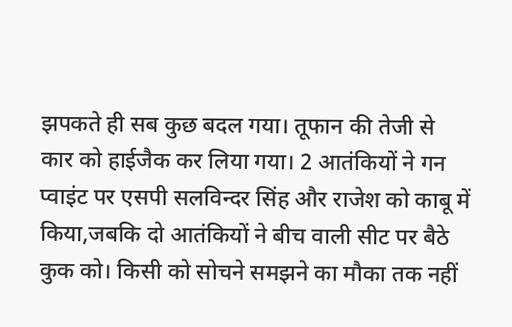झपकते ही सब कुछ बदल गया। तूफान की तेजी से कार को हाईजैक कर लिया गया। 2 आतंकियों ने गन प्वाइंट पर एसपी सलविन्दर सिंह और राजेश को काबू में किया,जबकि दो आतंकियों ने बीच वाली सीट पर बैठे कुक को। किसी को सोचने समझने का मौका तक नहीं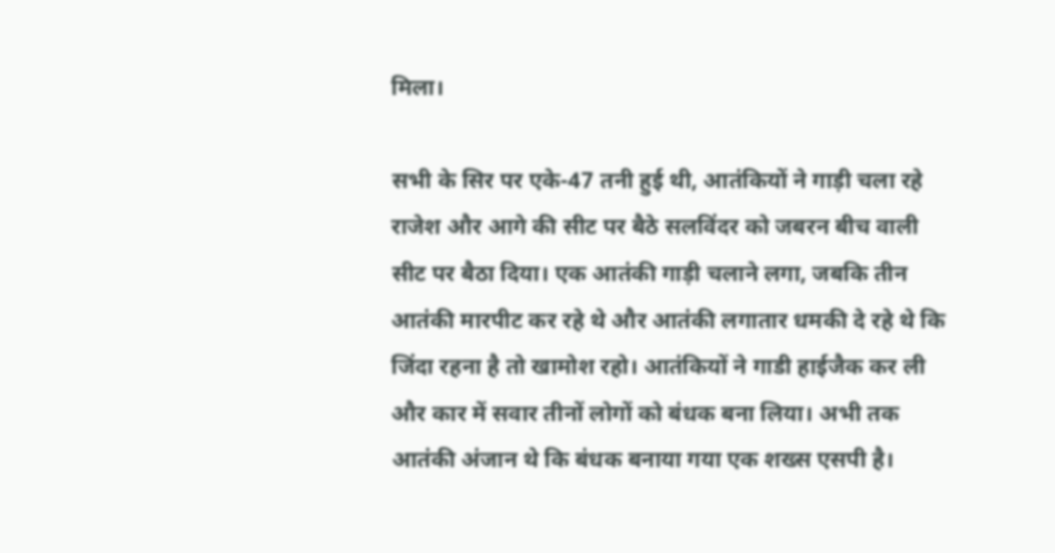मिला।

सभी के सिर पर एके-47 तनी हुई थी, आतंकियों ने गाड़ी चला रहे राजेश और आगे की सीट पर बैठे सलविंदर को जबरन बीच वाली सीट पर बैठा दिया। एक आतंकी गाड़ी चलाने लगा, जबकि तीन आतंकी मारपीट कर रहे थे और आतंकी लगातार धमकी दे रहे थे कि जिंदा रहना है तो खामोश रहो। आतंकियों ने गाडी हाईजैक कर ली और कार में सवार तीनों लोगों को बंधक बना लिया। अभी तक आतंकी अंजान थे कि बंधक बनाया गया एक शख्स एसपी है।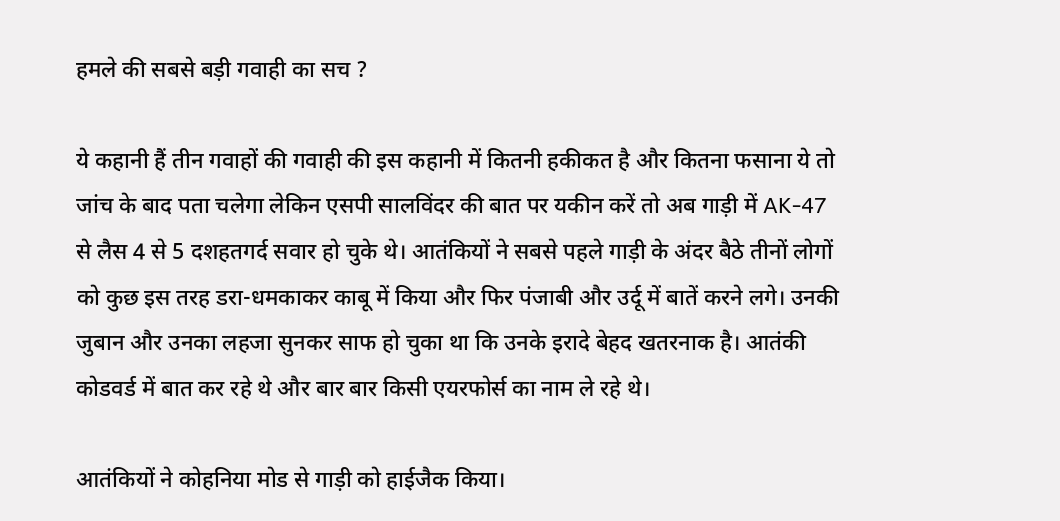हमले की सबसे बड़ी गवाही का सच ?

ये कहानी हैं तीन गवाहों की गवाही की इस कहानी में कितनी हकीकत है और कितना फसाना ये तो जांच के बाद पता चलेगा लेकिन एसपी सालविंदर की बात पर यकीन करें तो अब गाड़ी में AK-47 से लैस 4 से 5 दशहतगर्द सवार हो चुके थे। आतंकियों ने सबसे पहले गाड़ी के अंदर बैठे तीनों लोगों को कुछ इस तरह डरा-धमकाकर काबू में किया और फिर पंजाबी और उर्दू में बातें करने लगे। उनकी जुबान और उनका लहजा सुनकर साफ हो चुका था कि उनके इरादे बेहद खतरनाक है। आतंकी कोडवर्ड में बात कर रहे थे और बार बार किसी एयरफोर्स का नाम ले रहे थे।

आतंकियों ने कोहनिया मोड से गाड़ी को हाईजैक किया।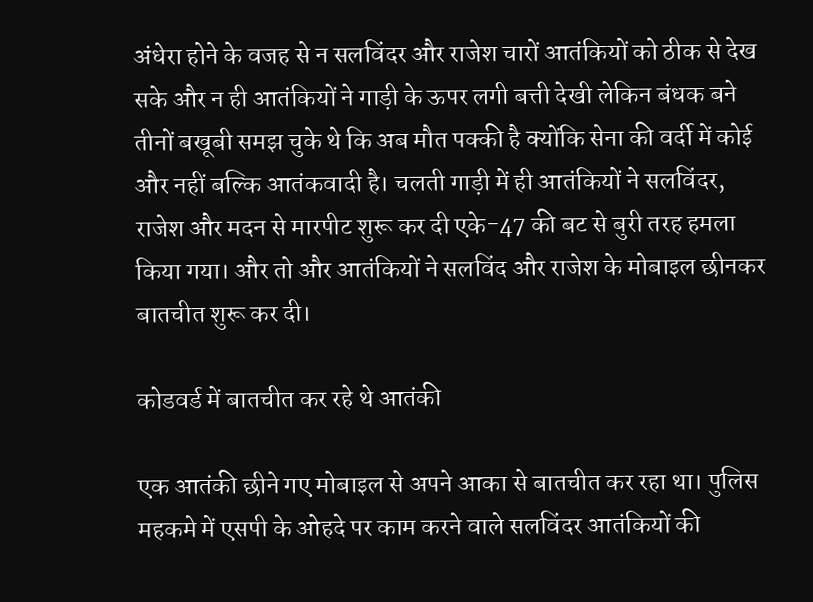अंधेरा होने के वजह से न सलविंदर और राजेश चारों आतंकियों को ठीक से देख सके और न ही आतंकियों ने गाड़ी के ऊपर लगी बत्ती देखी लेकिन बंधक बने तीनों बखूबी समझ चुके थे कि अब मौत पक्की है क्योंकि सेना की वर्दी में कोई और नहीं बल्कि आतंकवादी है। चलती गाड़ी में ही आतंकियों ने सलविंदर, राजेश और मदन से मारपीट शुरू कर दी एके-47 की बट से बुरी तरह हमला किया गया। और तो और आतंकियों ने सलविंद और राजेश के मोबाइल छीनकर बातचीत शुरू कर दी।

कोडवर्ड में बातचीत कर रहे थे आतंकी

एक आतंकी छीने गए मोबाइल से अपने आका से बातचीत कर रहा था। पुलिस महकमे में एसपी के ओहदे पर काम करने वाले सलविंदर आतंकियों की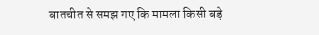बातचीत से समझ गए कि मामला किसी बड़े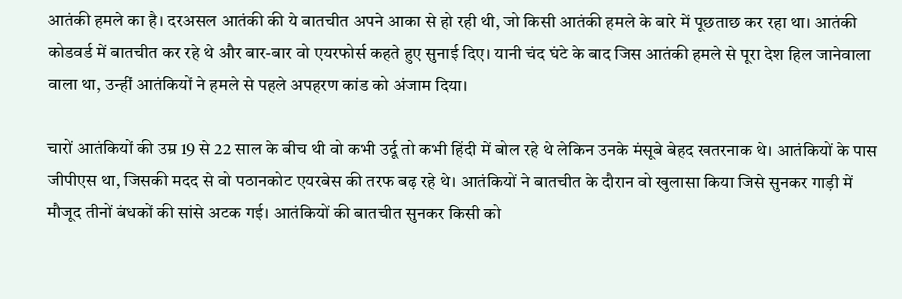आतंकी हमले का है। दरअसल आतंकी की ये बातचीत अपने आका से हो रही थी, जो किसी आतंकी हमले के बारे में पूछताछ कर रहा था। आतंकी कोडवर्ड में बातचीत कर रहे थे और बार-बार वो एयरफोर्स कहते हुए सुनाई दिए। यानी चंद घंटे के बाद जिस आतंकी हमले से पूरा देश हिल जानेवाला वाला था, उन्हीं आतंकियों ने हमले से पहले अपहरण कांड को अंजाम दिया।

चारों आतंकियों की उम्र 19 से 22 साल के बीच थी वो कभी उर्दू तो कभी हिंदी में बोल रहे थे लेकिन उनके मंसूबे बेहद खतरनाक थे। आतंकियों के पास जीपीएस था, जिसकी मदद से वो पठानकोट एयरबेस की तरफ बढ़ रहे थे। आतंकियों ने बातचीत के दौरान वो खुलासा किया जिसे सुनकर गाड़ी में मौजूद तीनों बंधकों की सांसे अटक गई। आतंकियों की बातचीत सुनकर किसी को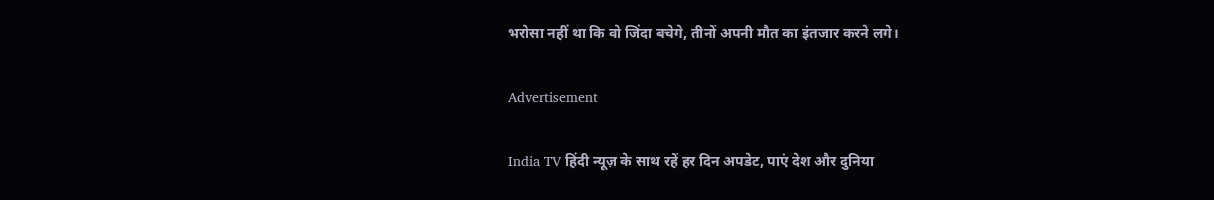भरोसा नहीं था कि वो जिंदा बचेगे, तीनों अपनी मौत का इंतजार करने लगे।

Advertisement

India TV हिंदी न्यूज़ के साथ रहें हर दिन अपडेट, पाएं देश और दुनिया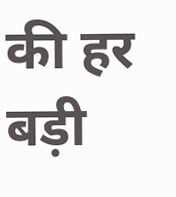की हर बड़ी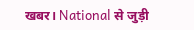खबर। National से जुड़ी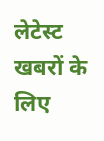लेटेस्ट खबरों के लिए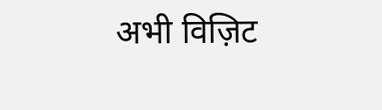अभी विज़िट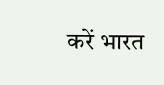करें भारत